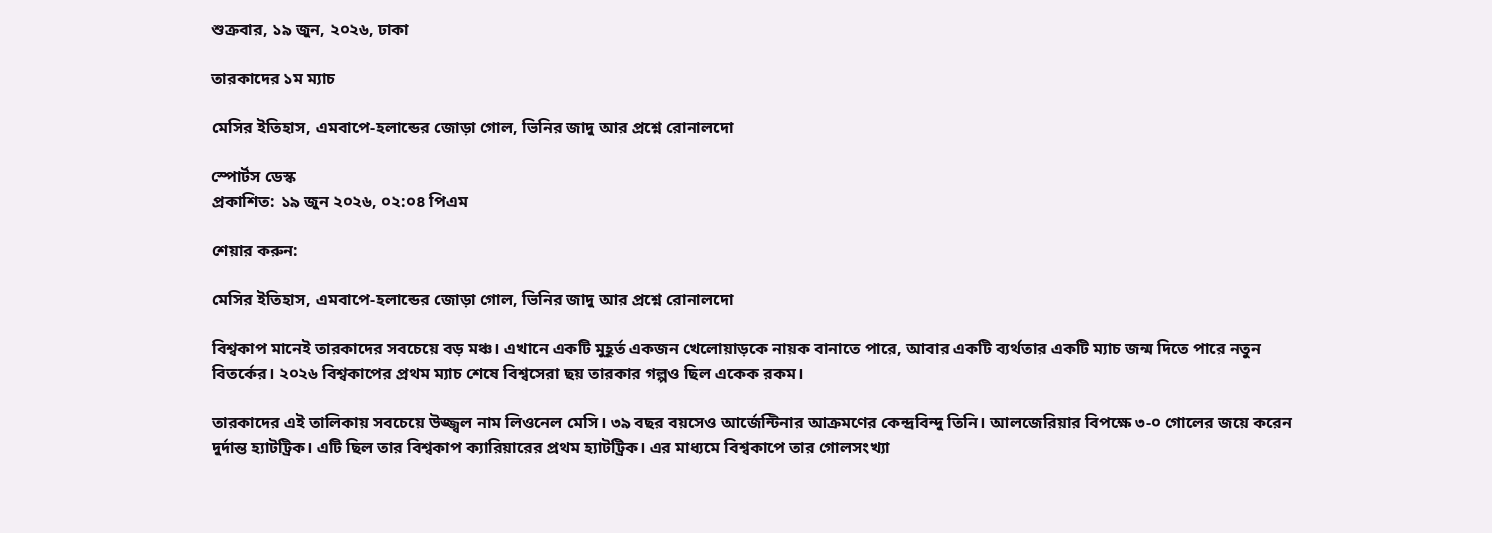শুক্রবার, ১৯ জুন, ২০২৬, ঢাকা

তারকাদের ১ম ম্যাচ

মেসির ইতিহাস, এমবাপে-হলান্ডের জোড়া গোল, ভিনির জাদু আর প্রশ্নে রোনালদো

স্পোর্টস ডেস্ক
প্রকাশিত: ১৯ জুন ২০২৬, ০২:০৪ পিএম

শেয়ার করুন:

মেসির ইতিহাস, এমবাপে-হলান্ডের জোড়া গোল, ভিনির জাদু আর প্রশ্নে রোনালদো

বিশ্বকাপ মানেই তারকাদের সবচেয়ে বড় মঞ্চ। এখানে একটি মুহূর্ত একজন খেলোয়াড়কে নায়ক বানাতে পারে, আবার একটি ব্যর্থতার একটি ম্যাচ জন্ম দিতে পারে নতুন বিতর্কের। ২০২৬ বিশ্বকাপের প্রথম ম্যাচ শেষে বিশ্বসেরা ছয় তারকার গল্পও ছিল একেক রকম।

তারকাদের এই তালিকায় সবচেয়ে উজ্জ্বল নাম লিওনেল মেসি। ৩৯ বছর বয়সেও আর্জেন্টিনার আক্রমণের কেন্দ্রবিন্দু তিনি। আলজেরিয়ার বিপক্ষে ৩-০ গোলের জয়ে করেন দুর্দান্ত হ্যাটট্রিক। এটি ছিল তার বিশ্বকাপ ক্যারিয়ারের প্রথম হ্যাটট্রিক। এর মাধ্যমে বিশ্বকাপে তার গোলসংখ্যা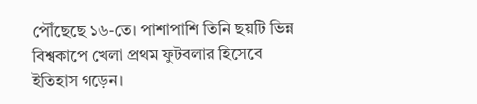পৌঁছেছে ১৬-তে। পাশাপাশি তিনি ছয়টি ভিন্ন বিশ্বকাপে খেলা প্রথম ফুটবলার হিসেবে ইতিহাস গড়েন।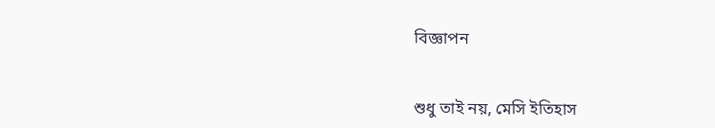বিজ্ঞাপন


শুধু তাই নয়, মেসি ইতিহাস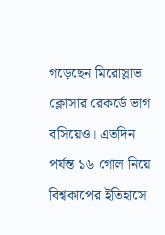গড়েছেন মিরোস্লাভ ক্লোসার রেকর্ডে ভাগ বসিয়েও। এতদিন পর্যন্ত ১৬ গোল নিয়ে বিশ্বকাপের ইতিহাসে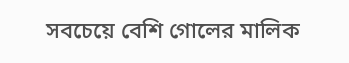সবচেয়ে বেশি গোলের মালিক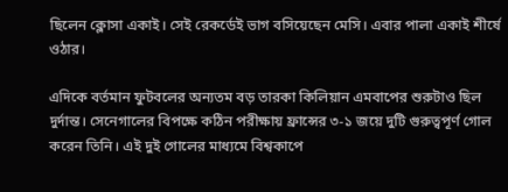ছিলেন ক্লোসা একাই। সেই রেকর্ডেই ভাগ বসিয়েছেন মেসি। এবার পালা একাই শীর্ষে ওঠার।

এদিকে বর্তমান ফুটবলের অন্যতম বড় তারকা কিলিয়ান এমবাপের শুরুটাও ছিল দুর্দান্ত। সেনেগালের বিপক্ষে কঠিন পরীক্ষায় ফ্রান্সের ৩-১ জয়ে দুটি গুরুত্বপূর্ণ গোল করেন তিনি। এই দুই গোলের মাধ্যমে বিশ্বকাপে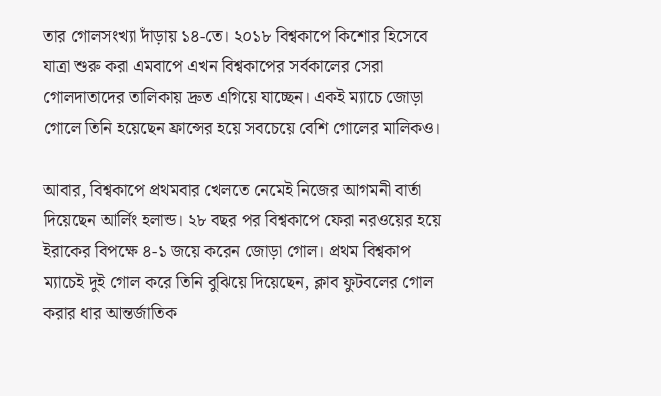তার গোলসংখ্যা দাঁড়ায় ১৪-তে। ২০১৮ বিশ্বকাপে কিশোর হিসেবে যাত্রা শুরু করা এমবাপে এখন বিশ্বকাপের সর্বকালের সেরা গোলদাতাদের তালিকায় দ্রুত এগিয়ে যাচ্ছেন। একই ম্যাচে জোড়া গোলে তিনি হয়েছেন ফ্রান্সের হয়ে সবচেয়ে বেশি গোলের মালিকও।

আবার, বিশ্বকাপে প্রথমবার খেলতে নেমেই নিজের আগমনী বার্তা দিয়েছেন আর্লিং হলান্ড। ২৮ বছর পর বিশ্বকাপে ফেরা নরওয়ের হয়ে ইরাকের বিপক্ষে ৪-১ জয়ে করেন জোড়া গোল। প্রথম বিশ্বকাপ ম্যাচেই দুই গোল করে তিনি বুঝিয়ে দিয়েছেন, ক্লাব ফুটবলের গোল করার ধার আন্তর্জাতিক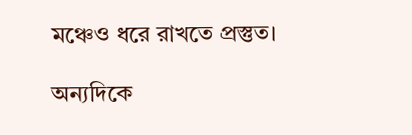মঞ্চেও ধরে রাখতে প্রস্তুত।

অন্যদিকে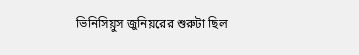ভিনিসিয়ুস জুনিয়রের শুরুটা ছিল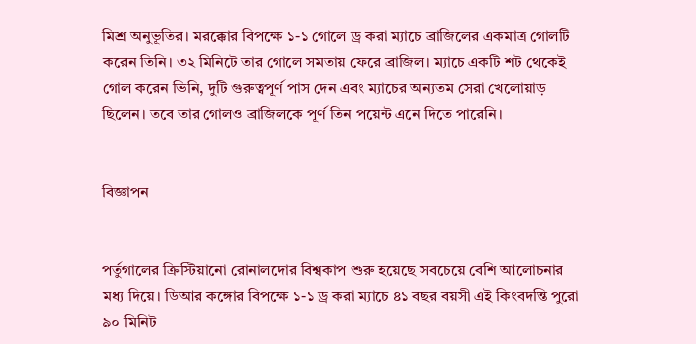মিশ্র অনুভূতির। মরক্কোর বিপক্ষে ১-১ গোলে ড্র করা ম্যাচে ব্রাজিলের একমাত্র গোলটি করেন তিনি। ৩২ মিনিটে তার গোলে সমতায় ফেরে ব্রাজিল। ম্যাচে একটি শট থেকেই গোল করেন ভিনি, দুটি গুরুত্বপূর্ণ পাস দেন এবং ম্যাচের অন্যতম সেরা খেলোয়াড় ছিলেন। তবে তার গোলও ব্রাজিলকে পূর্ণ তিন পয়েন্ট এনে দিতে পারেনি।


বিজ্ঞাপন


পর্তুগালের ক্রিস্টিয়ানো রোনালদোর বিশ্বকাপ শুরু হয়েছে সবচেয়ে বেশি আলোচনার মধ্য দিয়ে। ডিআর কঙ্গোর বিপক্ষে ১-১ ড্র করা ম্যাচে ৪১ বছর বয়সী এই কিংবদন্তি পুরো ৯০ মিনিট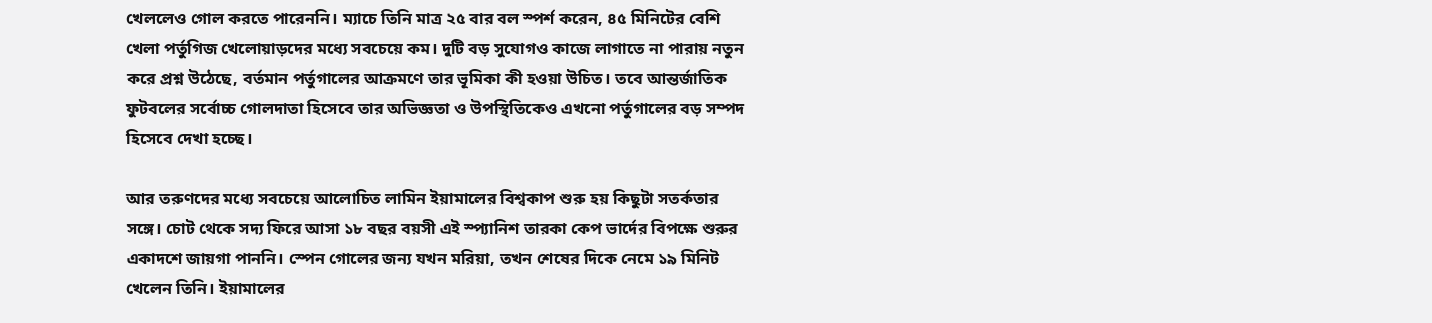খেললেও গোল করতে পারেননি। ম্যাচে তিনি মাত্র ২৫ বার বল স্পর্শ করেন, ৪৫ মিনিটের বেশি খেলা পর্তুগিজ খেলোয়াড়দের মধ্যে সবচেয়ে কম। দুটি বড় সুযোগও কাজে লাগাতে না পারায় নতুন করে প্রশ্ন উঠেছে, বর্তমান পর্তুগালের আক্রমণে তার ভূমিকা কী হওয়া উচিত। তবে আন্তর্জাতিক ফুটবলের সর্বোচ্চ গোলদাতা হিসেবে তার অভিজ্ঞতা ও উপস্থিতিকেও এখনো পর্তুগালের বড় সম্পদ হিসেবে দেখা হচ্ছে।

আর তরুণদের মধ্যে সবচেয়ে আলোচিত লামিন ইয়ামালের বিশ্বকাপ শুরু হয় কিছুটা সতর্কতার সঙ্গে। চোট থেকে সদ্য ফিরে আসা ১৮ বছর বয়সী এই স্প্যানিশ তারকা কেপ ভার্দের বিপক্ষে শুরুর একাদশে জায়গা পাননি। স্পেন গোলের জন্য যখন মরিয়া, তখন শেষের দিকে নেমে ১৯ মিনিট খেলেন তিনি। ইয়ামালের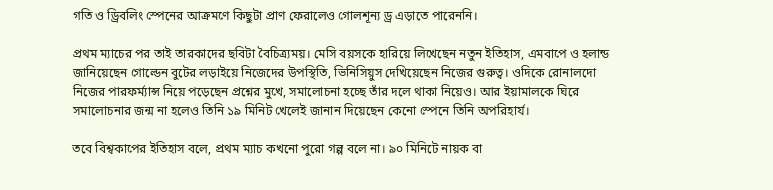গতি ও ড্রিবলিং স্পেনের আক্রমণে কিছুটা প্রাণ ফেরালেও গোলশূন্য ড্র এড়াতে পারেননি।

প্রথম ম্যাচের পর তাই তারকাদের ছবিটা বৈচিত্র্যময়। মেসি বয়সকে হারিয়ে লিখেছেন নতুন ইতিহাস, এমবাপে ও হলান্ড জানিয়েছেন গোল্ডেন বুটের লড়াইয়ে নিজেদের উপস্থিতি, ভিনিসিয়ুস দেখিয়েছেন নিজের গুরুত্ব। ওদিকে রোনালদো নিজের পারফর্ম্যান্স নিয়ে পড়েছেন প্রশ্নের মুখে, সমালোচনা হচ্ছে তাঁর দলে থাকা নিয়েও। আর ইয়ামালকে ঘিরে সমালোচনার জন্ম না হলেও তিনি ১৯ মিনিট খেলেই জানান দিয়েছেন কেনো স্পেনে তিনি অপরিহার্য।

তবে বিশ্বকাপের ইতিহাস বলে, প্রথম ম্যাচ কখনো পুরো গল্প বলে না। ৯০ মিনিটে নায়ক বা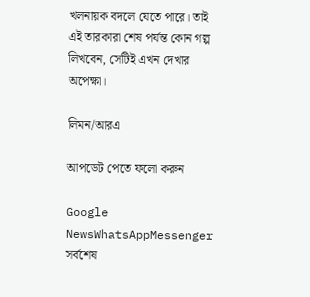খলনায়ক বদলে যেতে পারে। তাই এই তারকারা শেষ পর্যন্ত কোন গল্প লিখবেন, সেটিই এখন দেখার অপেক্ষা।

লিমন/আরএ

আপডেট পেতে ফলো করুন

Google NewsWhatsAppMessenger
সর্বশেষ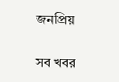জনপ্রিয়

সব খবর